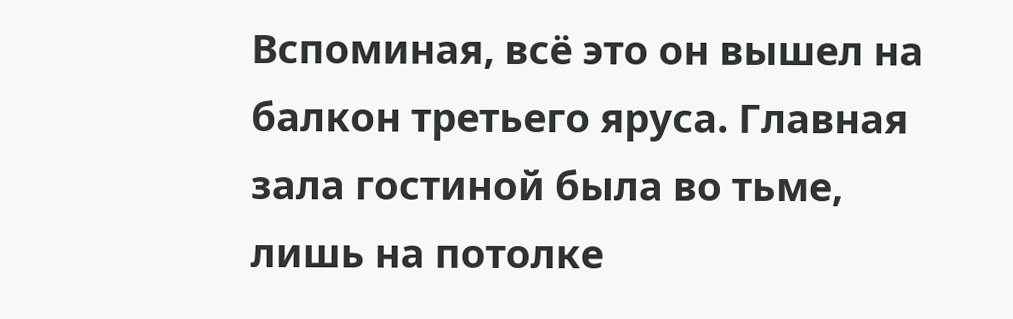Вспоминая, всё это он вышел на балкон третьего яруса. Главная зала гостиной была во тьме, лишь на потолке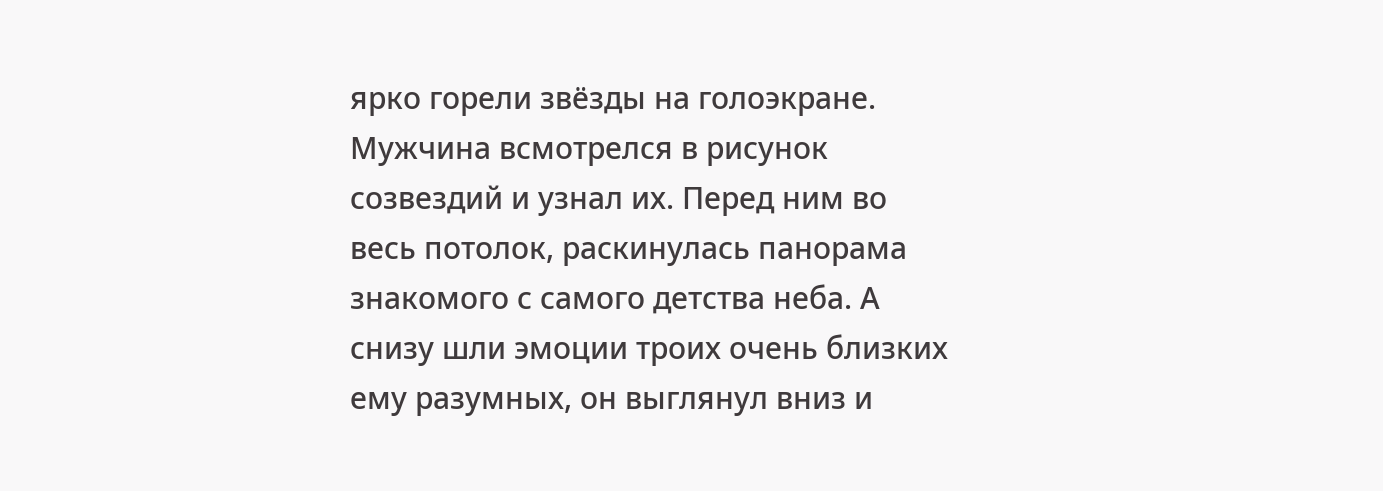ярко горели звёзды на голоэкране. Мужчина всмотрелся в рисунок созвездий и узнал их. Перед ним во весь потолок, раскинулась панорама знакомого с самого детства неба. А снизу шли эмоции троих очень близких ему разумных, он выглянул вниз и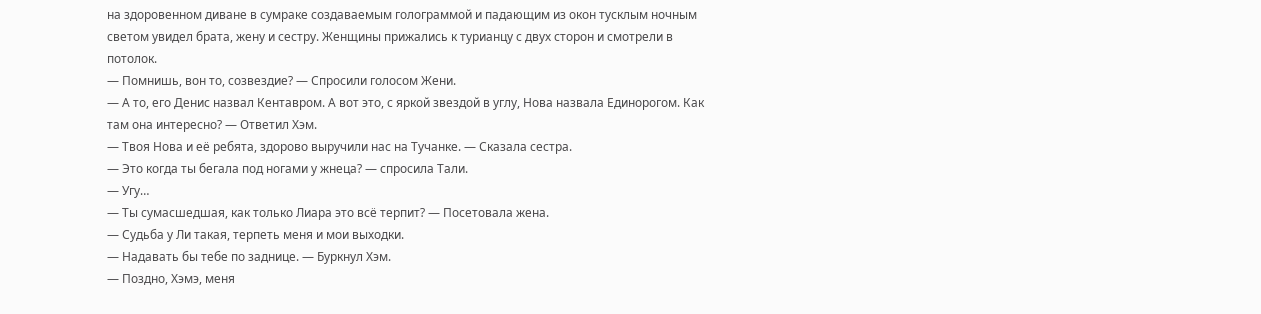на здоровенном диване в сумраке создаваемым голограммой и падающим из окон тусклым ночным светом увидел брата, жену и сестру. Женщины прижались к турианцу с двух сторон и смотрели в потолок.
— Помнишь, вон то, созвездие? — Спросили голосом Жени.
— А то, его Денис назвал Кентавром. А вот это, с яркой звездой в углу, Нова назвала Единорогом. Как там она интересно? — Ответил Хэм.
— Твоя Нова и её ребята, здорово выручили нас на Тучанке. — Сказала сестра.
— Это когда ты бегала под ногами у жнеца? — спросила Тали.
— Угу…
— Ты сумасшедшая, как только Лиара это всё терпит? — Посетовала жена.
— Судьба у Ли такая, терпеть меня и мои выходки.
— Надавать бы тебе по заднице. — Буркнул Хэм.
— Поздно, Хэмэ, меня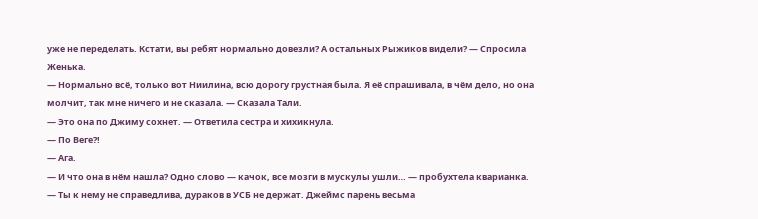уже не переделать. Кстати, вы ребят нормально довезли? А остальных Рыжиков видели? — Спросила Женька.
— Нормально всё, только вот Ниилина, всю дорогу грустная была. Я её спрашивала, в чём дело, но она молчит, так мне ничего и не сказала. — Сказала Тали.
— Это она по Джиму сохнет. — Ответила сестра и хихикнула.
— По Веге?!
— Ага.
— И что она в нём нашла? Одно слово — качок, все мозги в мускулы ушли… — пробухтела кварианка.
— Ты к нему не справедлива, дураков в УСБ не держат. Джеймс парень весьма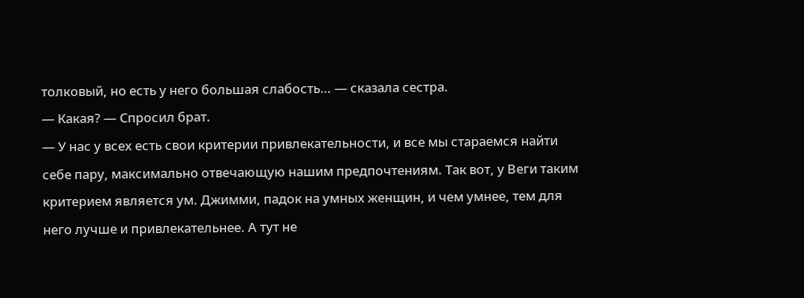толковый, но есть у него большая слабость… — сказала сестра.
— Какая? — Спросил брат.
— У нас у всех есть свои критерии привлекательности, и все мы стараемся найти себе пару, максимально отвечающую нашим предпочтениям. Так вот, у Веги таким критерием является ум. Джимми, падок на умных женщин, и чем умнее, тем для него лучше и привлекательнее. А тут не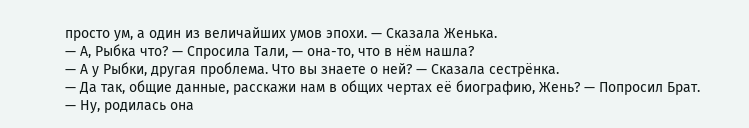просто ум, а один из величайших умов эпохи. — Сказала Женька.
— А, Рыбка что? — Спросила Тали, — она-то, что в нём нашла?
— А у Рыбки, другая проблема. Что вы знаете о ней? — Сказала сестрёнка.
— Да так, общие данные, расскажи нам в общих чертах её биографию, Жень? — Попросил Брат.
— Ну, родилась она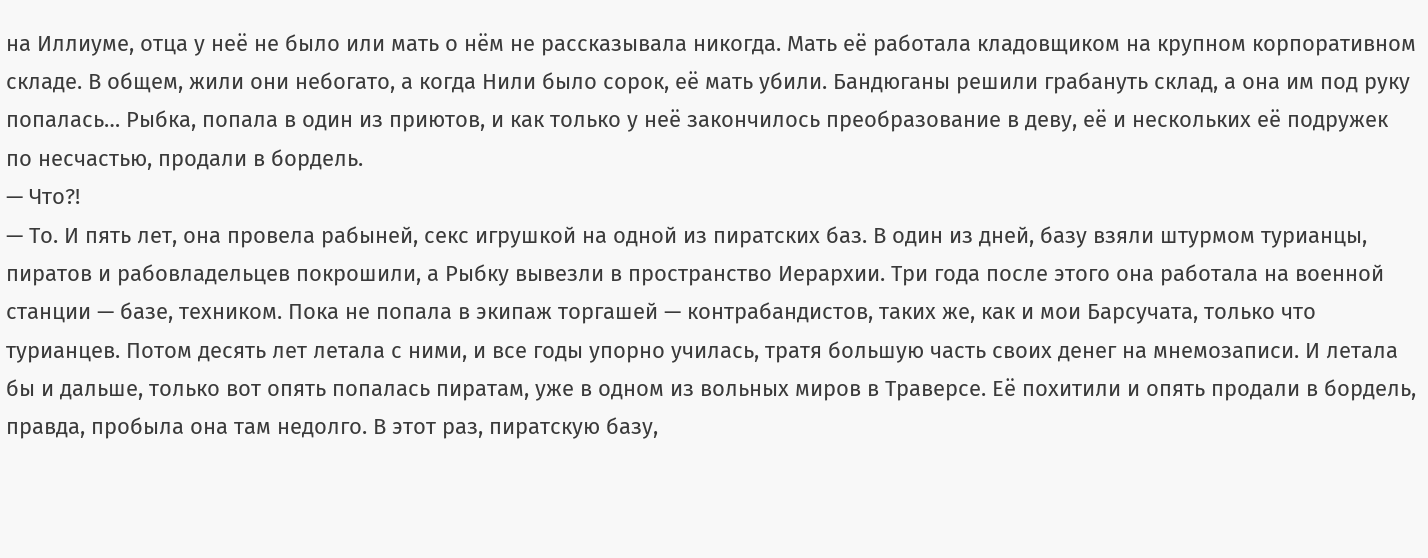на Иллиуме, отца у неё не было или мать о нём не рассказывала никогда. Мать её работала кладовщиком на крупном корпоративном складе. В общем, жили они небогато, а когда Нили было сорок, её мать убили. Бандюганы решили грабануть склад, а она им под руку попалась… Рыбка, попала в один из приютов, и как только у неё закончилось преобразование в деву, её и нескольких её подружек по несчастью, продали в бордель.
— Что?!
— То. И пять лет, она провела рабыней, секс игрушкой на одной из пиратских баз. В один из дней, базу взяли штурмом турианцы, пиратов и рабовладельцев покрошили, а Рыбку вывезли в пространство Иерархии. Три года после этого она работала на военной станции — базе, техником. Пока не попала в экипаж торгашей — контрабандистов, таких же, как и мои Барсучата, только что турианцев. Потом десять лет летала с ними, и все годы упорно училась, тратя большую часть своих денег на мнемозаписи. И летала бы и дальше, только вот опять попалась пиратам, уже в одном из вольных миров в Траверсе. Её похитили и опять продали в бордель, правда, пробыла она там недолго. В этот раз, пиратскую базу,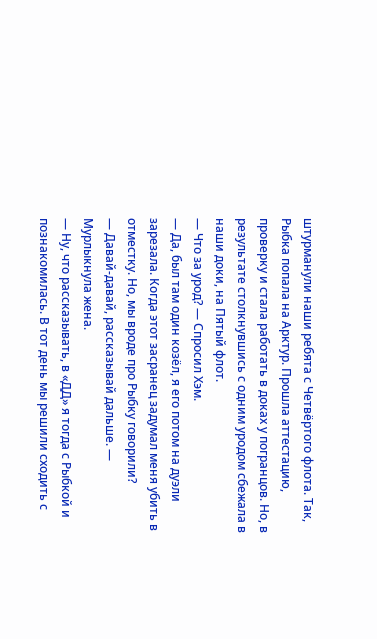штурманули наши ребята с Четвёртого флота. Так, Рыбка попала на Арктур. Прошла аттестацию, проверку и стала работать в доках у погранцов. Но, в результате столкнувшись с одним уродом сбежала в наши доки, на Пятый флот.
— Что за урод? — Спросил Хэм.
— Да, был там один козёл, я его потом на дуэли зарезала. Когда этот засранец задумал меня убить в отместку. Но, мы вроде про Рыбку говорили?
— Давай-давай, рассказывай дальше. — Мурлыкнула жена.
— Ну, что рассказывать, в «ДД» я тогда с Рыбкой и познакомилась. В тот день мы решили сходить с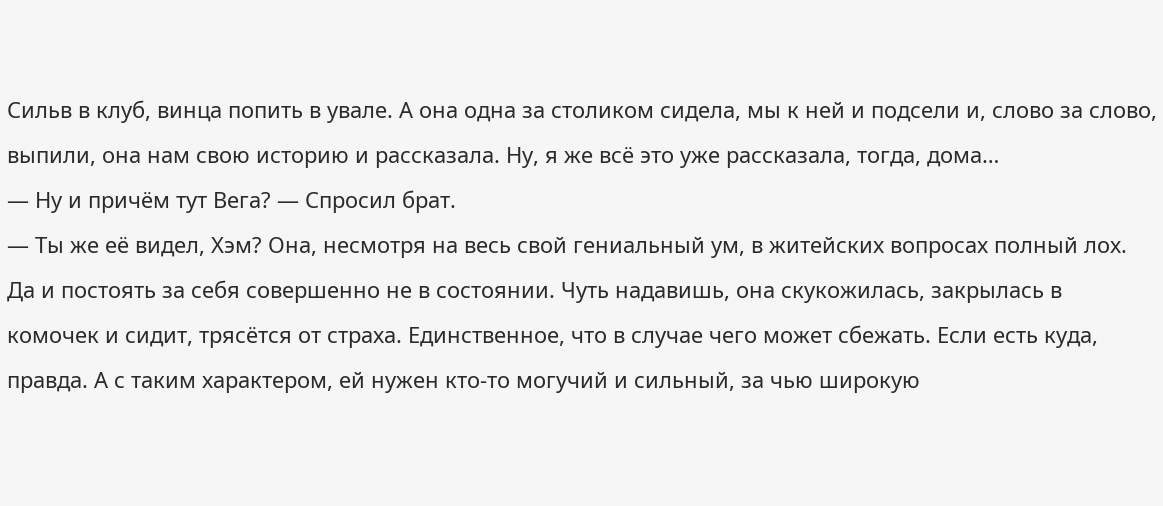Сильв в клуб, винца попить в увале. А она одна за столиком сидела, мы к ней и подсели и, слово за слово, выпили, она нам свою историю и рассказала. Ну, я же всё это уже рассказала, тогда, дома…
— Ну и причём тут Вега? — Спросил брат.
— Ты же её видел, Хэм? Она, несмотря на весь свой гениальный ум, в житейских вопросах полный лох. Да и постоять за себя совершенно не в состоянии. Чуть надавишь, она скукожилась, закрылась в комочек и сидит, трясётся от страха. Единственное, что в случае чего может сбежать. Если есть куда, правда. А с таким характером, ей нужен кто-то могучий и сильный, за чью широкую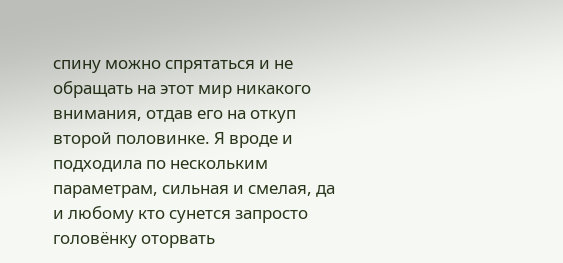спину можно спрятаться и не обращать на этот мир никакого внимания, отдав его на откуп второй половинке. Я вроде и подходила по нескольким параметрам, сильная и смелая, да и любому кто сунется запросто головёнку оторвать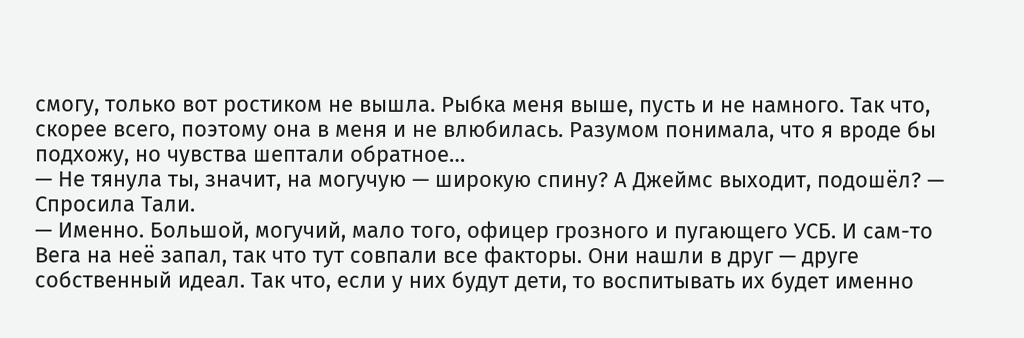смогу, только вот ростиком не вышла. Рыбка меня выше, пусть и не намного. Так что, скорее всего, поэтому она в меня и не влюбилась. Разумом понимала, что я вроде бы подхожу, но чувства шептали обратное…
— Не тянула ты, значит, на могучую — широкую спину? А Джеймс выходит, подошёл? — Спросила Тали.
— Именно. Большой, могучий, мало того, офицер грозного и пугающего УСБ. И сам-то Вега на неё запал, так что тут совпали все факторы. Они нашли в друг — друге собственный идеал. Так что, если у них будут дети, то воспитывать их будет именно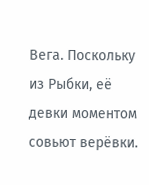Вега. Поскольку из Рыбки, её девки моментом совьют верёвки.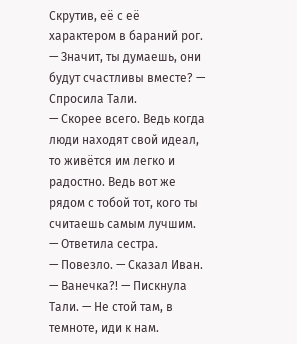Скрутив, её с её характером в бараний рог.
— Значит, ты думаешь, они будут счастливы вместе? — Спросила Тали.
— Скорее всего. Ведь когда люди находят свой идеал, то живётся им легко и радостно. Ведь вот же рядом с тобой тот, кого ты считаешь самым лучшим. — Ответила сестра.
— Повезло. — Сказал Иван.
— Ванечка?! — Пискнула Тали. — Не стой там, в темноте, иди к нам.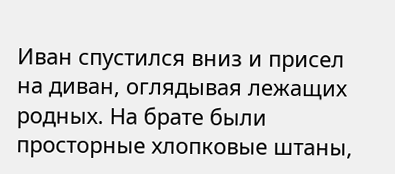Иван спустился вниз и присел на диван, оглядывая лежащих родных. На брате были просторные хлопковые штаны,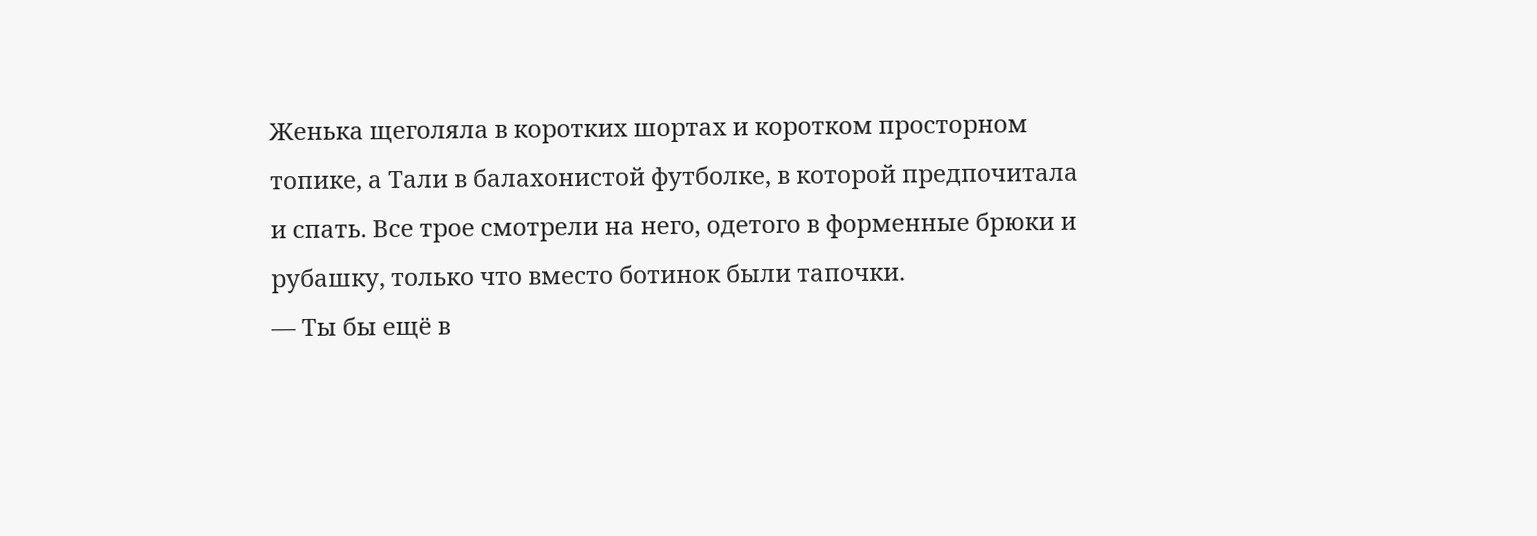Женька щеголяла в коротких шортах и коротком просторном топике, а Тали в балахонистой футболке, в которой предпочитала и спать. Все трое смотрели на него, одетого в форменные брюки и рубашку, только что вместо ботинок были тапочки.
— Ты бы ещё в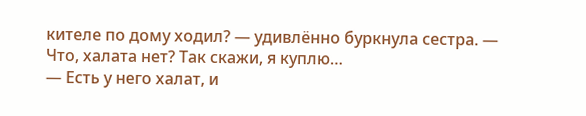кителе по дому ходил? — удивлённо буркнула сестра. — Что, халата нет? Так скажи, я куплю…
— Есть у него халат, и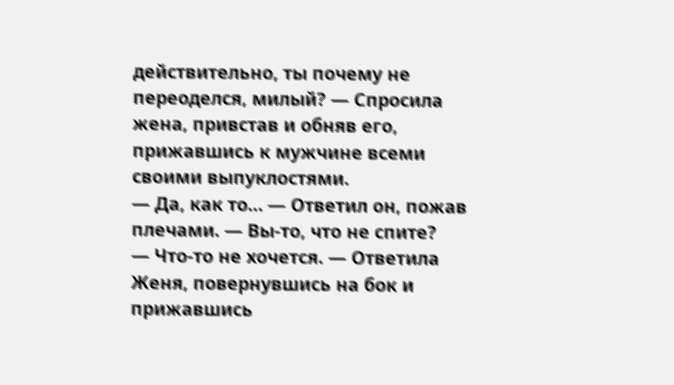действительно, ты почему не переоделся, милый? — Спросила жена, привстав и обняв его, прижавшись к мужчине всеми своими выпуклостями.
— Да, как то… — Ответил он, пожав плечами. — Вы-то, что не спите?
— Что-то не хочется. — Ответила Женя, повернувшись на бок и прижавшись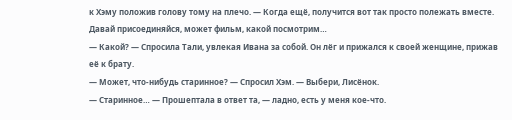к Хэму положив голову тому на плечо. — Когда ещё, получится вот так просто полежать вместе. Давай присоединяйся, может фильм, какой посмотрим…
— Какой? — Спросила Тали, увлекая Ивана за собой. Он лёг и прижался к своей женщине, прижав её к брату.
— Может, что-нибудь старинное? — Спросил Хэм. — Выбери, Лисёнок.
— Старинное… — Прошептала в ответ та, — ладно, есть у меня кое-что.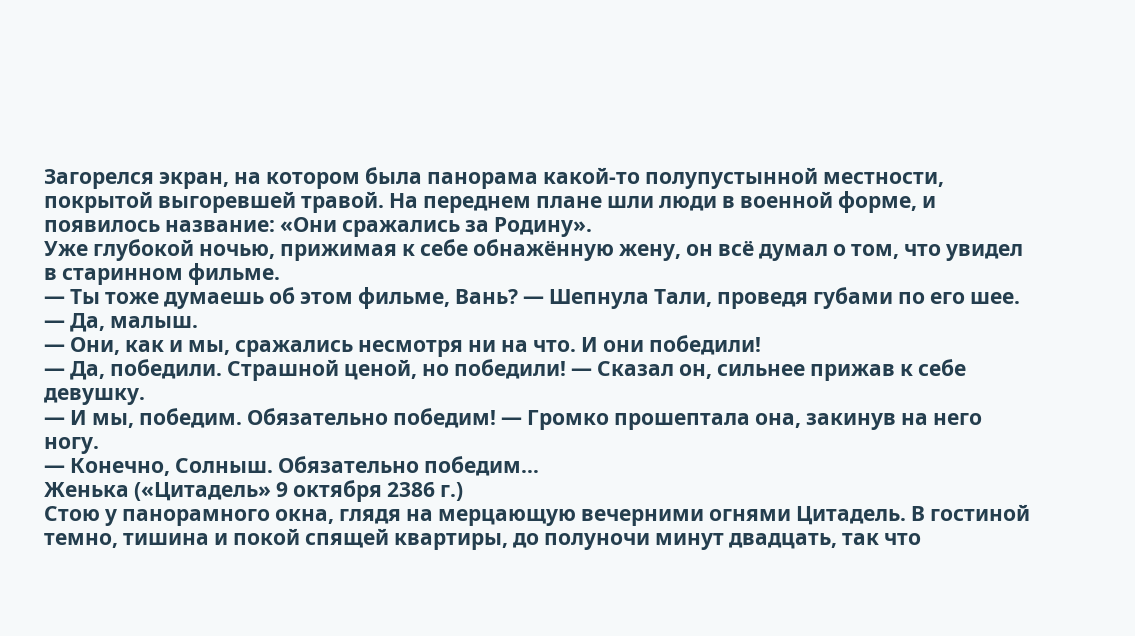Загорелся экран, на котором была панорама какой-то полупустынной местности, покрытой выгоревшей травой. На переднем плане шли люди в военной форме, и появилось название: «Они сражались за Родину».
Уже глубокой ночью, прижимая к себе обнажённую жену, он всё думал о том, что увидел в старинном фильме.
— Ты тоже думаешь об этом фильме, Вань? — Шепнула Тали, проведя губами по его шее.
— Да, малыш.
— Они, как и мы, сражались несмотря ни на что. И они победили!
— Да, победили. Страшной ценой, но победили! — Сказал он, сильнее прижав к себе девушку.
— И мы, победим. Обязательно победим! — Громко прошептала она, закинув на него ногу.
— Конечно, Солныш. Обязательно победим…
Женька («Цитадель» 9 октября 2386 г.)
Стою у панорамного окна, глядя на мерцающую вечерними огнями Цитадель. В гостиной темно, тишина и покой спящей квартиры, до полуночи минут двадцать, так что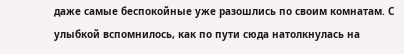даже самые беспокойные уже разошлись по своим комнатам. С улыбкой вспомнилось, как по пути сюда натолкнулась на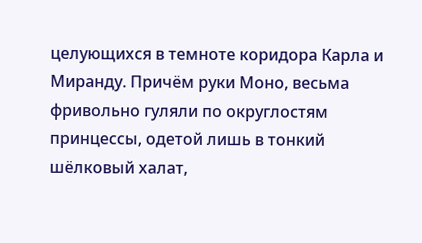целующихся в темноте коридора Карла и Миранду. Причём руки Моно, весьма фривольно гуляли по округлостям принцессы, одетой лишь в тонкий шёлковый халат,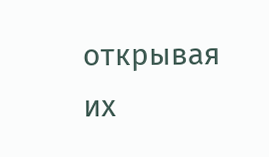открывая их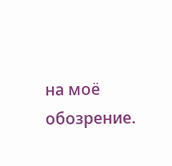на моё обозрение.